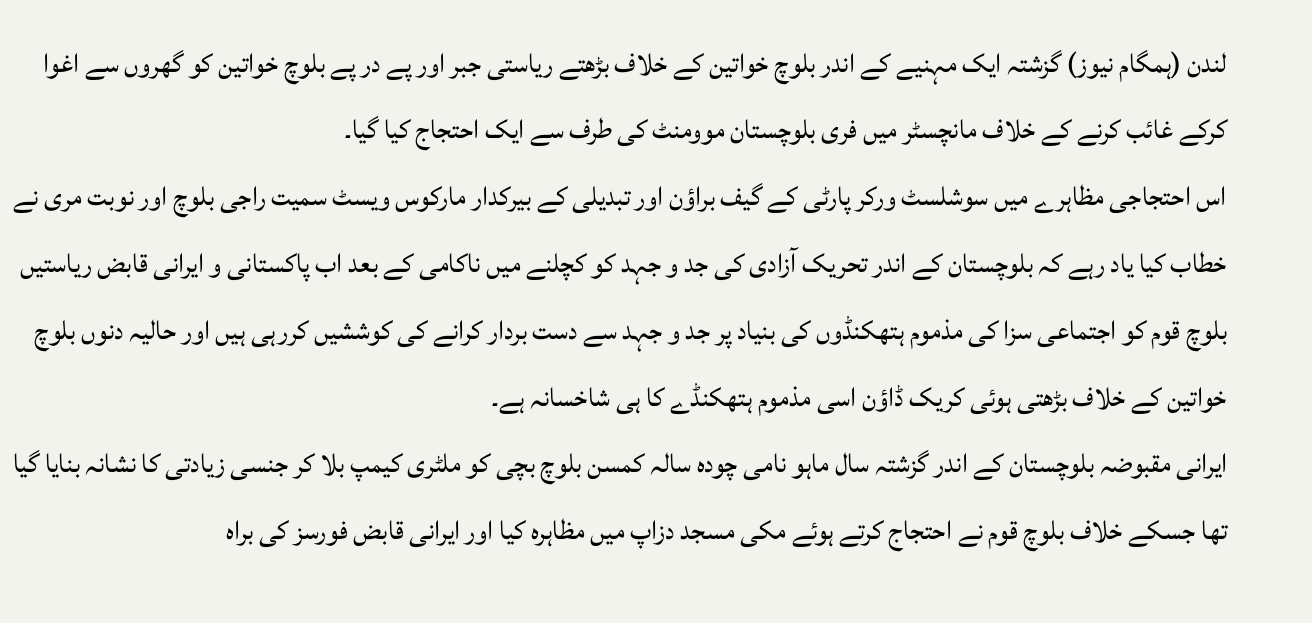لندن (ہمگام نیوز) گزشتہ ایک مہنیے کے اندر بلوچ خواتین کے خلاف بڑھتے ریاستی جبر اور پے در پے بلوچ خواتین کو گھروں سے اغوا کرکے غائب کرنے کے خلاف مانچسٹر میں فری بلوچستان موومنٹ کی طرف سے ایک احتجاج کیا گیا۔
اس احتجاجی مظاہرے میں سوشلسٹ ورکر پارٹی کے گیف براؤن اور تبدیلی کے بیرکدار مارکوس ویسٹ سمیت راجی بلوچ اور نوبت مری نے خطاب کیا یاد رہے کہ بلوچستان کے اندر تحریک آزادی کی جد و جہد کو کچلنے میں ناکامی کے بعد اب پاکستانی و ایرانی قابض ریاستیں بلوچ قوم کو اجتماعی سزا کی مذموم ہتھکنڈوں کی بنیاد پر جد و جہد سے دست بردار کرانے کی کوششیں کررہی ہیں اور حالیہ دنوں بلوچ خواتین کے خلاف بڑھتی ہوئی کریک ڈاؤن اسی مذموم ہتھکنڈے کا ہی شاخسانہ ہے۔
ایرانی مقبوضہ بلوچستان کے اندر گزشتہ سال ماہو نامی چودہ سالہ کمسن بلوچ بچی کو ملٹری کیمپ بلا کر جنسی زیادتی کا نشانہ بنایا گیا تھا جسکے خلاف بلوچ قوم نے احتجاج کرتے ہوئے مکی مسجد دزاپ میں مظاہرہ کیا اور ایرانی قابض فورسز کی براہ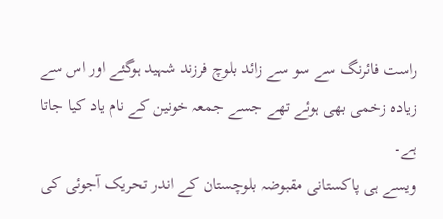راست فائرنگ سے سو سے زائد بلوچ فرزند شہید ہوگئے اور اس سے زیادہ زخمی بھی ہوئے تھے جسے جمعہ خونین کے نام یاد کیا جاتا ہے۔
ویسے ہی پاکستانی مقبوضہ بلوچستان کے اندر تحریک آجوئی کی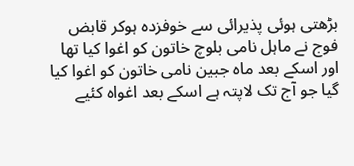بڑھتی ہوئی پذیرائی سے خوفزدہ ہوکر قابض فوج نے ماہل نامی بلوچ خاتون کو اغوا کیا تھا اور اسکے بعد ماہ جبین نامی خاتون کو اغوا کیا گیا جو آج تک لاپتہ ہے اسکے بعد اغواہ کئیے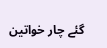گئے چار خواتین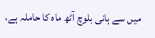میں سے ہانی بلوچ آٹھ ماہ کا حاملہ ہے،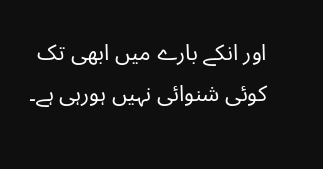اور انکے بارے میں ابھی تک کوئی شنوائی نہیں ہورہی ہے۔